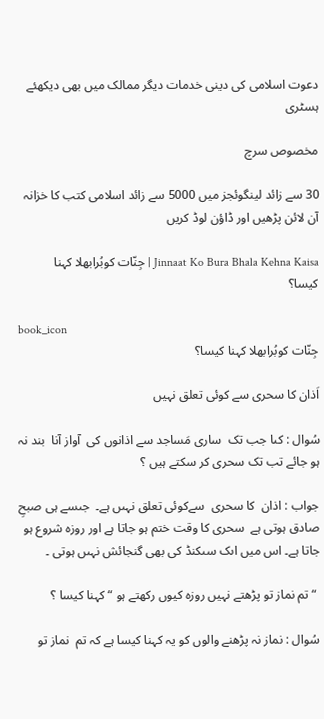دعوت اسلامی کی دینی خدمات دیگر ممالک میں بھی دیکھئے
ہسٹری

مخصوص سرچ

30 سے زائد لینگوئجز میں 5000 سے زائد اسلامی کتب کا خزانہ آن لائن پڑھیں اور ڈاؤن لوڈ کریں

Jinnaat Ko Bura Bhala Kehna Kaisa | جِنّات کوبُرابھلا کہنا کیسا؟

book_icon
جِنّات کوبُرابھلا کہنا کیسا؟

اَذان کا سحری سے کوئی تعلق نہیں

سُوال : کىا جب تک  سارى مَساجد سے اذانوں کی  آواز آنا  بند نہ ہو جائے تب تک سحرى کر سکتے ہیں ؟

جواب : اذان  کا سحری  سےکوئی تعلق نہىں ہے۔  جىسے ہى صبحِ صادق ہوتی ہے  سحرى کا وقت ختم ہو جاتا ہے اور روزہ شروع ہو جاتا ہے۔ اس میں اىک سىکنڈ کى بھى گنجائش نہىں ہوتی ۔

 “ تم نماز تو پڑھتے نہیں روزہ کیوں رکھتے ہو “ کہنا کیسا ؟

سُوال : نماز نہ پڑھنے والوں کو یہ کہنا کیسا ہے کہ تم  نماز تو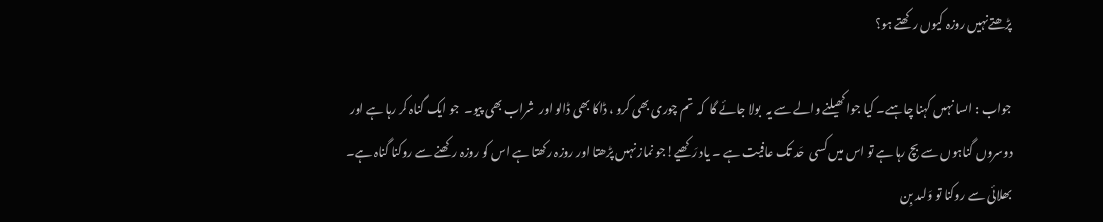پڑھتےنہیں روزہ کیوں رکھتے ہو؟

جواب : اىسا نہىں کہنا چاہىے۔ کیا جوا کھیلنے والے سے یہ  بولا جائے گا  کہ  تم چوری بھی کرو ، ڈاکا بھی ڈالو اور  شراب بھی پیو۔  جو ایک گناہ کر رہا ہے اور دوسروں گناہوں سے بچ رہا ہے تو اس میں کسی  حَد تک عافیت ہے ۔ یاد رَکھیے!جو نماز نہىں پڑھتا اور روزہ رکھتا ہے اس کو روزہ رکھنے سے روکنا گناہ ہے۔ بھلائی سے روکنا تو وَلىد بِن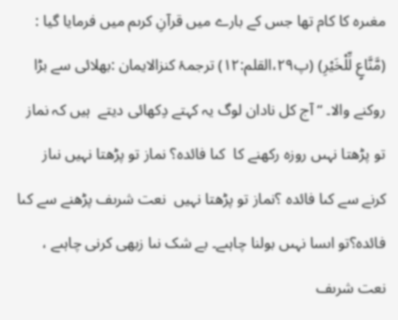مغىرہ کا کام تھا جس کے بارے میں قرآنِ کرىم میں فرمایا گیا : (مَّنَّاعٍ لِّلْخَیْرِ) (پ۲۹،القلم:۱۲) ترجمۂ کنزالایمان :بھلائی سے بڑا روکنے والا۔ “ آج کل نادان لوگ یہ کہتے دِکھائی دیتے  ہیں کہ نماز تو پڑھتا نہىں روزہ رکھنے کا  کىا فائدہ؟ نماز تو پڑھتا نہیں نىاز کرنے سے کىا فائدہ ؟نماز تو پڑھتا نہیں  نعت شرىف پڑھنے سے کىا فائدہ؟تو اىسا نہىں بولنا چاہىے۔ بے شک نىا زبھى کرنى چاہىے ، نعت شرىف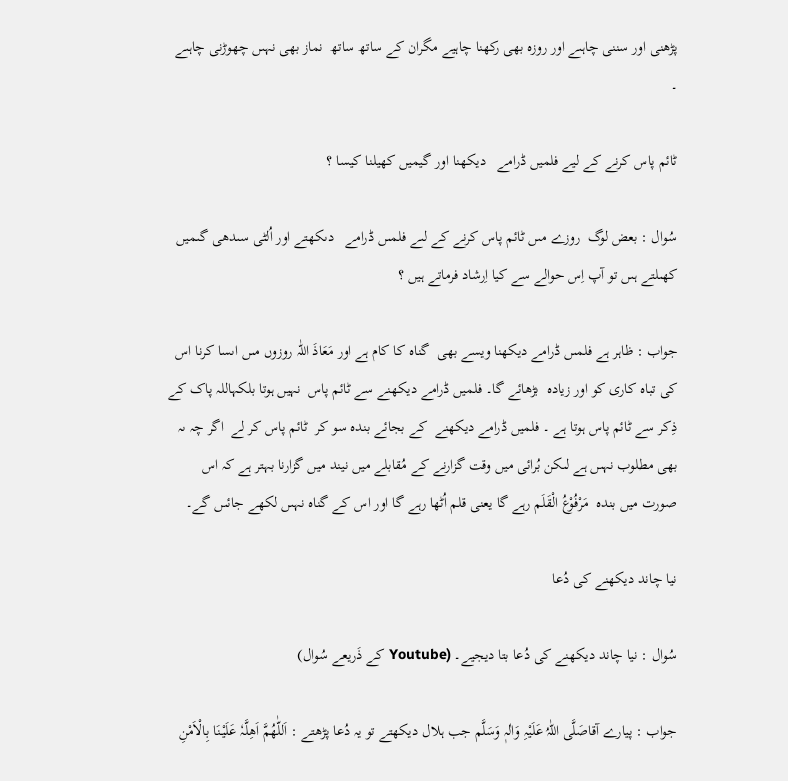پڑھنى اور سننی چاہىے اور روزہ بھی رکھنا چاہیے مگران کے ساتھ ساتھ  نماز بھى نہىں چھوڑنى چاہىے ۔

ٹائم پاس کرنے کے لیے فلمیں ڈرامے   دیکھنا اور گیمیں کھیلنا کیسا ؟

سُوال : بعض لوگ  روزے مىں ٹائم پاس کرنے کے لىے فلمىں ڈرامے   دىکھتے اور اُلٹى سىدھى گىمیں  کھىلتے ہىں تو آپ اِس حوالے سے کیا اِرشاد فرماتے ہیں ؟

جواب : ظاہر ہے فلمىں ڈرامے دیکھنا ویسے بھی  گناہ کا کام ہے اور مَعَاذَ اللّٰہ روزوں مىں اىسا کرنا اس کى تباہ کارى کو اور زیادہ  بڑھائے گا۔ فلمیں ڈرامے دیکھنے سے ٹائم پاس  نہیں ہوتا بلکہاللہ پاک کے ذِکر سے ٹائم پاس ہوتا ہے ۔ فلمیں ڈرامے دیکھنے  کے بجائے بندہ سو کر  ٹائم پاس کر لے  اگر چہ ىہ بھى مطلوب نہىں ہے لىکن بُرائى میں وقت گزارنے کے مُقابلے میں نیند میں گزارنا بہتر ہے کہ اس صورت میں بندہ  مَرْفُوْعُ الْقَلَم رہے گا یعنی قلم اُٹھا رہے گا اور اس کے گناہ نہىں لکھے جائىں گے۔

نیا چاند دیکھنے کی دُعا

سُوال : نیا چاند دیکھنے کی دُعا بتا دیجیے۔ (Youtube کے ذَریعے سُوال)

جواب : پیارے آقاصَلَّی اللّٰہُ عَلَیْہِ وَاٰلہٖ وَسَلَّم جب ہلال دیکھتے تو یہ دُعا پڑھتے : اَللّٰھُمَّ اَھِلَّہٗ عَلَیْنَا بِالْاَمْنِ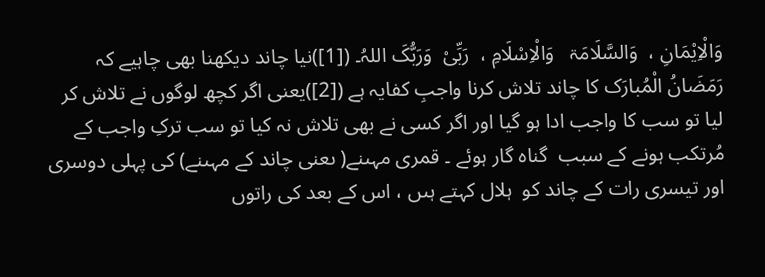وَالْاِیْمَانِ ،  وَالسَّلَامَۃ   وَالْاِسْلَامِ ،  رَبِّیْ  وَرَبُّکَ اللہُ۔ ([1])نیا چاند دیکھنا بھی چاہیے کہ رَمَضَانُ الْمُبارَک کا چاند تلاش کرنا واجبِ کفایہ ہے ([2])یعنی اگر کچھ لوگوں نے تلاش کر لیا تو سب کا واجب ادا ہو گیا اور اگر کسی نے بھی تلاش نہ کیا تو سب ترکِ واجب کے مُرتکب ہونے کے سبب  گناہ گار ہوئے ۔ قمرى مہىنے( ىعنى چاند کے مہىنے) کى پہلى دوسرى اور تیسری رات کے چاند کو  ہلال کہتے ہىں ، اس کے بعد کی راتوں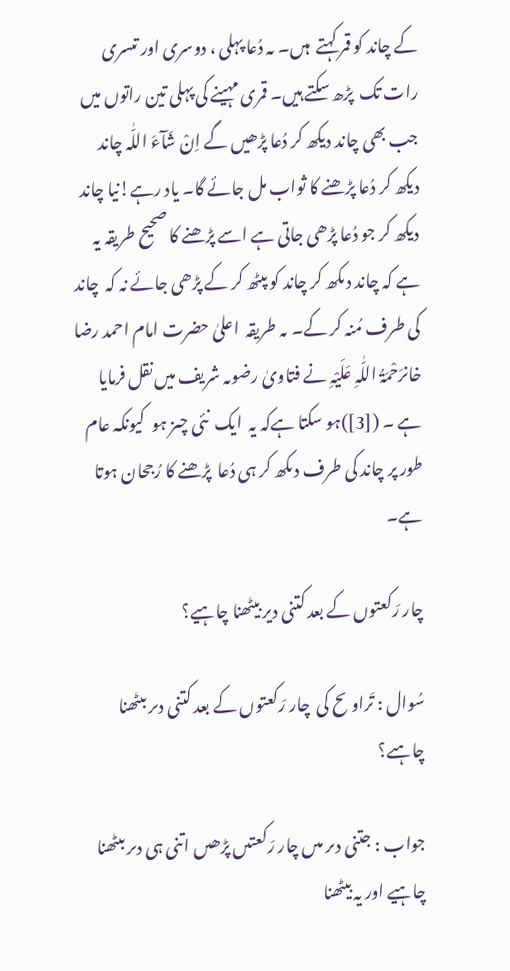کے چاند کو قمر کہتے  ہىں۔ ىہ دُعا پہلى ، دوسرى اور تىسرى رات تک  پڑھ سکتے ہیں۔ قمری مہینے کی پہلی تین راتوں میں جب بھی چاند دیکھ کر دُعا پڑھیں گے اِنْ شَآءَ اللّٰہ چاند دیکھ کر دُعا پڑھنے کا ثواب مل جائے گا۔ یاد رہے!نیا چاند دیکھ کر جو دُعا پڑھی جاتی ہے اسے پڑھنے کا صحیح طریقہ یہ ہے کہ چاند دىکھ کر چاند کو پىٹھ کر کے پڑھی جائے نہ کہ  چاند کى طرف مُنہ کر کے۔ ىہ طریقہ  اعلىٰ حضرت امام احمد رضا خانرَحْمَۃُ اللّٰہِ عَلَیْہِ نے فتاوىٰ رضوىہ شریف میں نقل فرمایا ہے ۔ ([3])ہو سکتا ہےکہ یہ  ایک  نئى چىز ہو  کیونکہ عام طور پر چاند کى طرف دىکھ کر ہی دُعا  پڑھنے کا رُجحان ہوتا ہے۔

چار رَکعتوں کے بعد کتنى دیر بیٹھنا چاہیے؟

سُوال : تَراوىح کی  چار رَکعتوں کے بعد کتنى دىر بىٹھنا چاہىے؟

جواب : جتنى دىر مىں چار رَکعتىں پڑھىں اتنى ہى دىر بىٹھنا چاہیے اور یہ بیٹھنا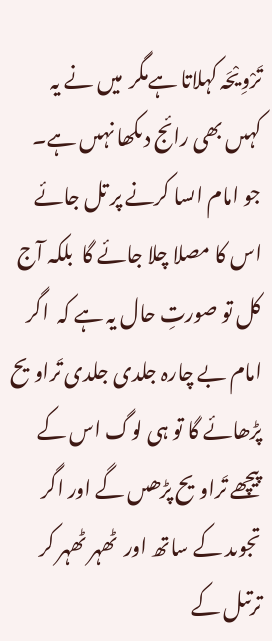تَرْوِیْحَہ کہلاتا ہےمگر  میں نے یہ کہىں بھى رائج دىکھا نہىں ہے۔ جو امام اىسا کرنے پر تل جائے اس کا مصلا چلا جائے گا  بلکہ آج کل تو صورتِ حال یہ ہے کہ  اگر  امام بے چارہ جلدى جلدی تَراویح  پڑھائے گا تو ہى لوگ اس کے پیچھے تَراویح پڑھىں گے اور اگر تجوىد کے ساتھ اور  ٹھہر ٹھہر کر ترتىل کے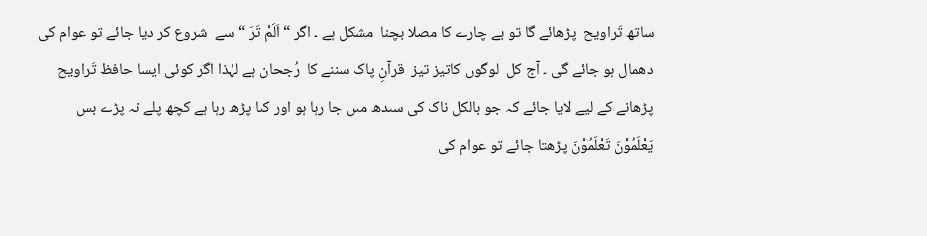ساتھ تَراویح  پڑھائے گا تو بے چارے کا مصلا بچنا  مشکل ہے ۔ اگر “ اَلَمْ تَرَ “ سے  شروع کر دیا جائے تو عوام کی  دھمال ہو جائے گى ۔ آج کل  لوگوں کاتیز تیز  قرآنِ پاک سننے کا  رُجحان ہے لہٰذا اگر کوئی ایسا حافظ تَراویح پڑھانے کے لیے لایا جائے کہ جو بالکل ناک کى سىدھ مىں جا رہا ہو اور کىا پڑھ رہا ہے کچھ پلے نہ پڑے بس  یَعْلَمُوْنَ تَعْلَمُوْنَ پڑھتا جائے تو عوام کی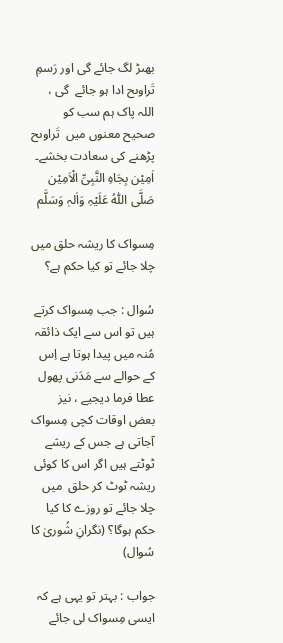بھىڑ لگ جائے گی اور رَسمِ تَراوىح ادا ہو جائے  گى ، اللہ پاک ہم سب کو صحیح معنوں میں  تَراوىح پڑھنے کى سعادت بخشے۔  اٰمِیْن بِجَاہِ النَّبِیِّ الْاَمِیْن صَلَّی اللّٰہُ عَلَیْہِ وَاٰلہٖ وَسَلَّم

مِسواک کا ریشہ حلق میں چلا جائے تو کیا حکم ہے؟

سُوال : جب مِسواک کرتے ہیں تو اس سے ایک ذائقہ مُنہ میں پیدا ہوتا ہے اِس کے حوالے سے مَدَنی پھول عطا فرما دیجیے ، نیز بعض اوقات کچی مِسواک آجاتی ہے جس کے ریشے ٹوٹتے ہیں اگر اس کا کوئی ریشہ ٹوٹ کر حلق  میں چلا جائے تو روزے کا کیا حکم ہوگا؟ (نگرانِ شُوریٰ کا سُوال)

جواب : بہتر تو یہی ہے کہ ایسی مِسواک لی جائے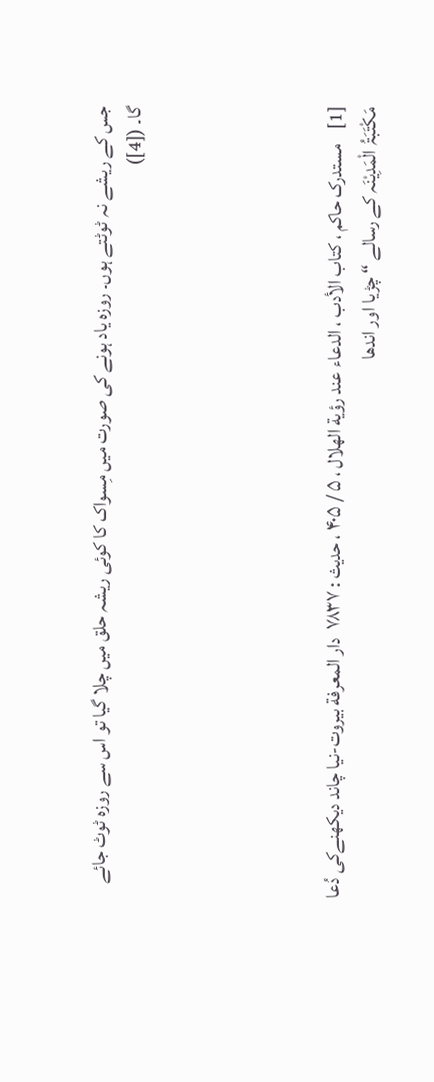جس کے ریشے نہ ٹوٹتے ہوں۔ روزہ یاد ہونے کی صورت میں مِسواک کا کوئی ریشہ حلق میں چلا گیا تو اس سے روزہ ٹوٹ جائے گا۔ ([4])





[1]    مستدرک حاکم ، کتاب الأدب ، الدعاء عند رؤیة الهلال ، ۵ / ۴۰۵ ، حدیث : ۷۸۳۷  دار المعرفة بیروت-نیا چاند دیکھنےکی دُعا مَکْتَبَۃُ الْمَدِیْنَہ کے رسالے “ چڑیا اور اندھا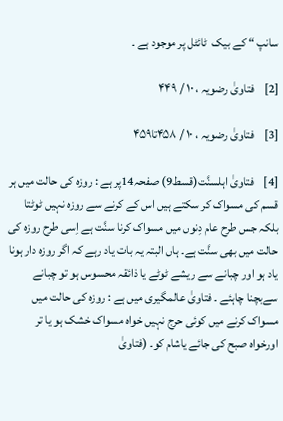سانپ “ کے بیک  ٹائٹل پر موجود ہے ۔

[2]    فتاویٰ رضویہ ، ۱۰ / ۴۴۹

[3]    فتاویٰ رضویہ ، ۱۰ / ۴۵۸تا۴۵۹

[4]    فتاویٰ اہلسنَّت(قسط9) صفحہ14پر ہے : روزہ کی حالت میں ہر قسم کی مسواک کر سکتے ہیں اس کے کرنے سے روزہ نہیں ٹوٹتا بلکہ جس طرح عام دِنوں میں مسواک کرنا سنَّت ہے اِسی طرح روزہ کی حالت میں بھی سنَّت ہے۔ ہاں البتہ یہ بات یاد رہے کہ اگر روزہ دار ہونا یاد ہو اور چبانے سے ریشے ٹوٹے یا ذائقہ محسوس ہو تو چبانے سےبچنا چاہئے ۔ فتاویٰ عالمگیری میں ہے : روزہ کی حالت میں مسواک کرنے میں کوئی حرج نہیں خواہ مسواک خشک ہو یا تر اورخواہ صبح کی جائے یاشام کو۔ (فتاویٰ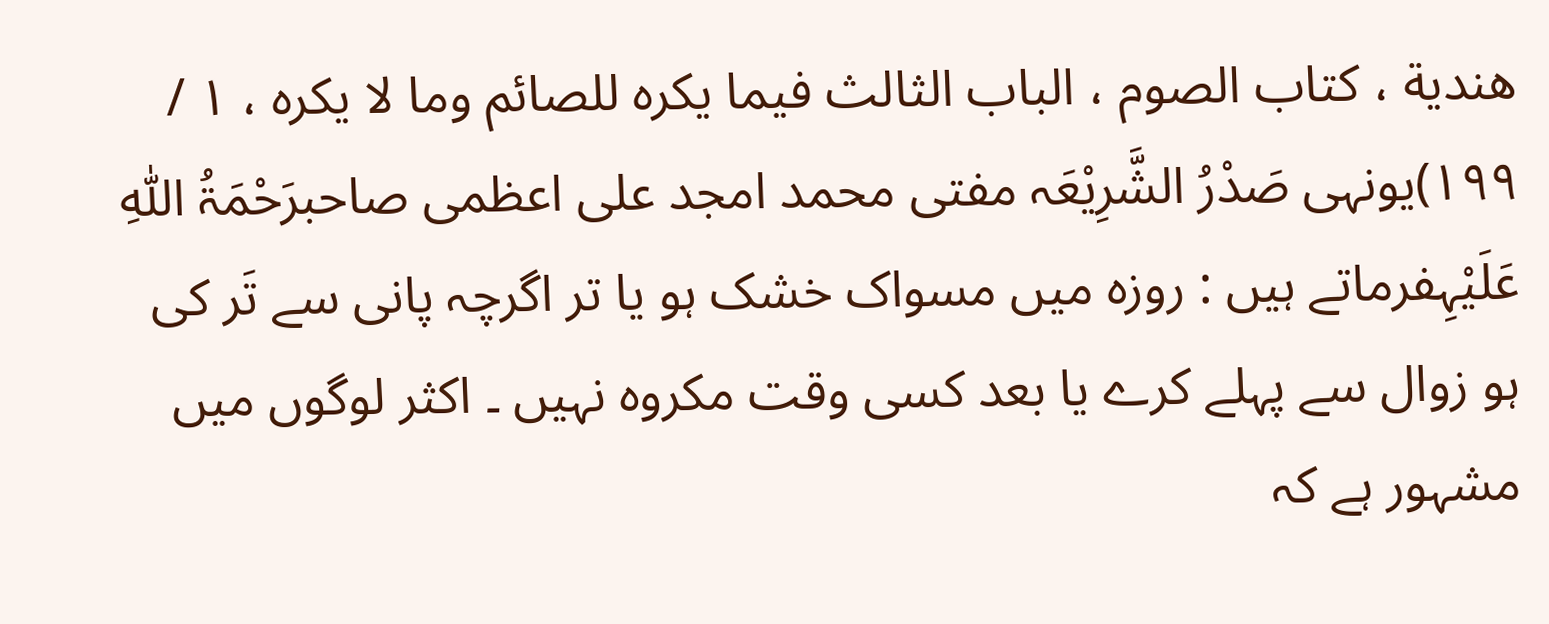ھندیة ، کتاب الصوم ، الباب الثالث فیما یکرہ للصائم وما لا یکرہ ، ۱ / ۱۹۹)یونہی صَدْرُ الشَّرِیْعَہ مفتی محمد امجد علی اعظمی صاحبرَحْمَۃُ اللّٰہِ عَلَیْہِفرماتے ہیں : روزہ میں مسواک خشک ہو یا تر اگرچہ پانی سے تَر کی ہو زوال سے پہلے کرے یا بعد کسی وقت مکروہ نہیں ۔ اکثر لوگوں میں مشہور ہے کہ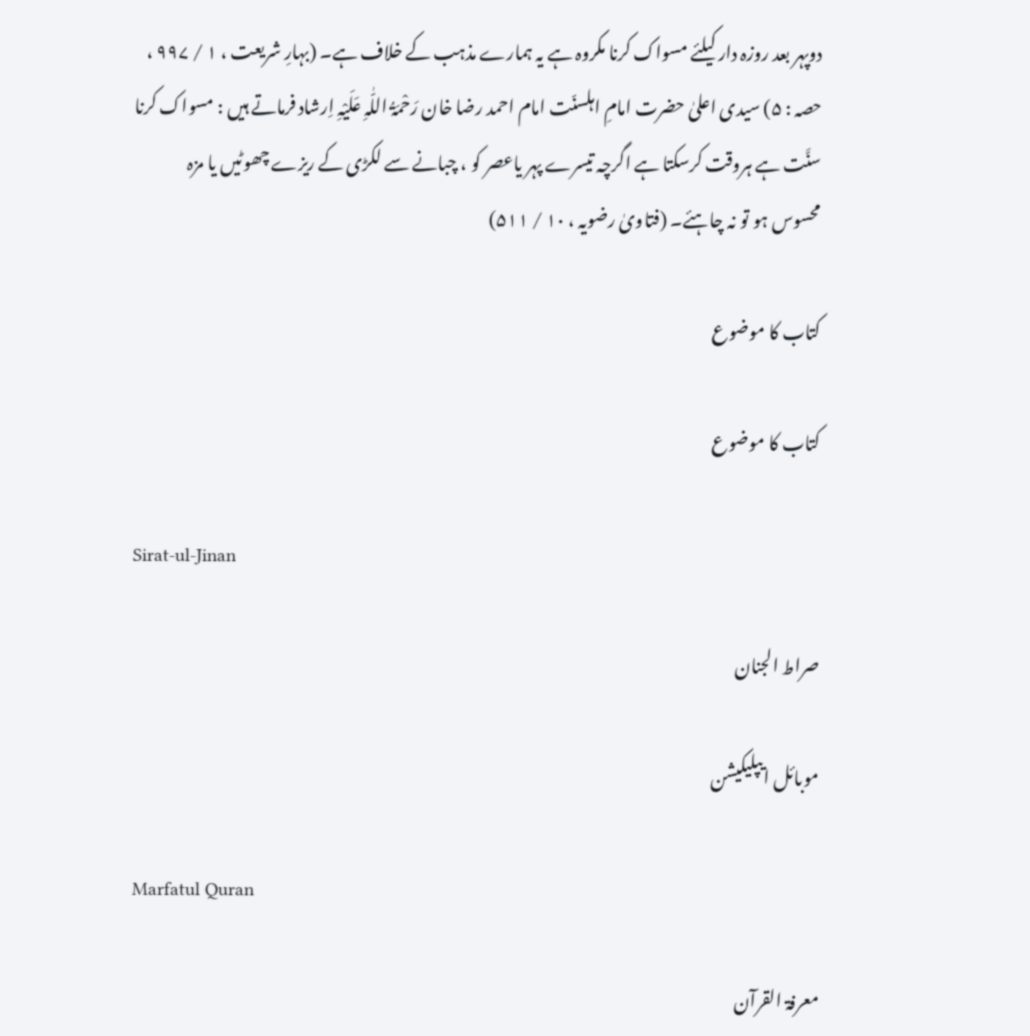دوپہر بعد روزہ دار کیلئے مسواک کرنا مکروہ ہے یہ ہمارے مذہب کے خلاف ہے۔ (بہارِ شریعت ، ۱ / ۹۹۷ ، حصہ : ۵) سیدی اعلیٰ حضرت امامِ اہلسنّت امام احمد رضا خان رَحْمَۃُ اللّٰہِ عَلَیْہِ اِرشاد فرماتے ہیں : مسواک کرنا سنَّت ہے ہروقت کرسکتا ہے اگرچہ تیسرے پہر یاعصر کو ، چبانے سے لکڑی کے ریزے چھوٹیں یا مزہ محسوس ہو تو نہ چاہئے۔ (فتاویٰ رضویہ ، ۱۰ / ۵۱۱)

کتاب کا موضوع

کتاب کا موضوع

Sirat-ul-Jinan

صراط الجنان

موبائل ایپلیکیشن

Marfatul Quran

معرفۃ القرآن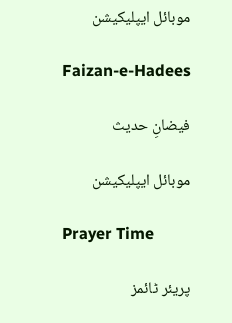موبائل ایپلیکیشن

Faizan-e-Hadees

فیضانِ حدیث

موبائل ایپلیکیشن

Prayer Time

پریئر ٹائمز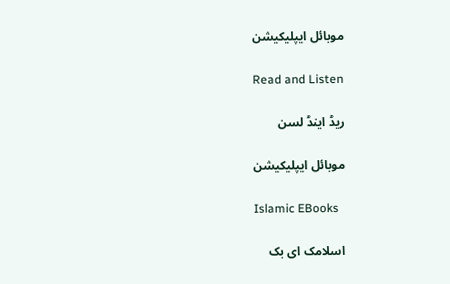موبائل ایپلیکیشن

Read and Listen

ریڈ اینڈ لسن

موبائل ایپلیکیشن

Islamic EBooks

اسلامک ای بک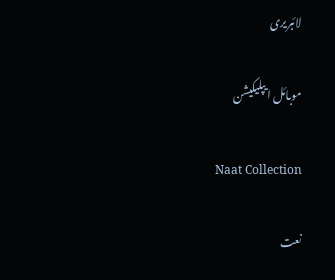لائبریری

موبائل ایپلیکیشن

Naat Collection

نعت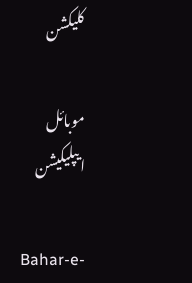کلیکشن

موبائل ایپلیکیشن

Bahar-e-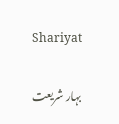Shariyat

بہار شریعت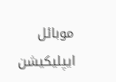موبائل ایپلیکیشن